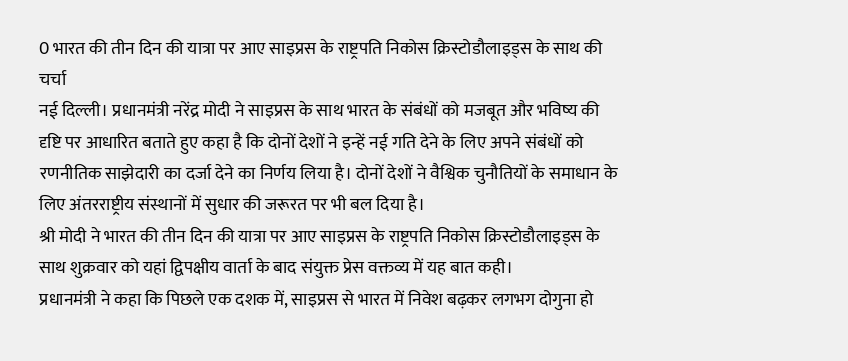0 भारत की तीन दिन की यात्रा पर आए साइप्रस के राष्ट्रपति निकोस क्रिस्टोडौलाइड्स के साथ की चर्चा
नई दिल्ली। प्रधानमंत्री नरेंद्र मोदी ने साइप्रस के साथ भारत के संबंधों को मजबूत और भविष्य की दृष्टि पर आधारित बताते हुए कहा है कि दोनों देशों ने इन्हें नई गति देने के लिए अपने संबंधों को रणनीतिक साझेदारी का दर्जा देने का निर्णय लिया है। दोनों देशों ने वैश्विक चुनौतियों के समाधान के लिए अंतरराष्ट्रीय संस्थानों में सुधार की जरूरत पर भी बल दिया है।
श्री मोदी ने भारत की तीन दिन की यात्रा पर आए साइप्रस के राष्ट्रपति निकोस क्रिस्टोडौलाइड्स के साथ शुक्रवार को यहां द्विपक्षीय वार्ता के बाद संयुक्त प्रेस वक्तव्य में यह बात कही।
प्रधानमंत्री ने कहा कि पिछले एक दशक में, साइप्रस से भारत में निवेश बढ़कर लगभग दोगुना हो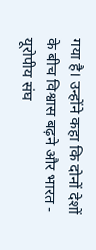गया है। उन्होंने कहा कि दोनों देशों के बीच विश्वास बढ़ने और भारत - यूरोपीय संघ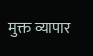मुक्त व्यापार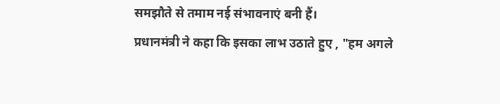समझौते से तमाम नई संभावनाएं बनी हैं।
प्रधानमंत्री ने कहा कि इसका लाभ उठाते हुए , "हम अगले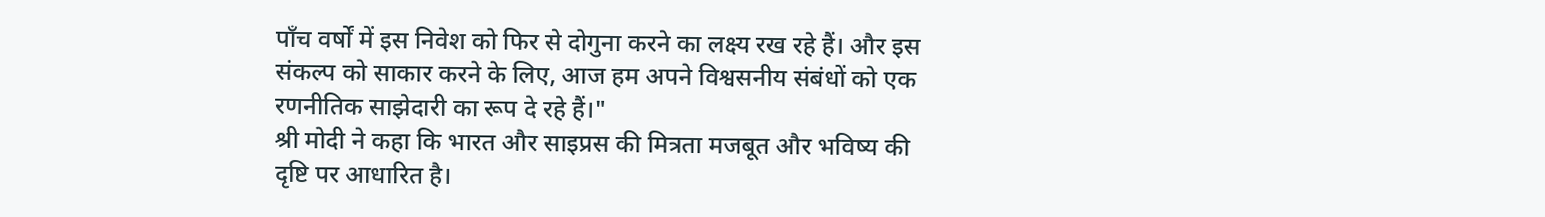पाँच वर्षों में इस निवेश को फिर से दोगुना करने का लक्ष्य रख रहे हैं। और इस संकल्प को साकार करने के लिए, आज हम अपने विश्वसनीय संबंधों को एक रणनीतिक साझेदारी का रूप दे रहे हैं।"
श्री मोदी ने कहा कि भारत और साइप्रस की मित्रता मजबूत और भविष्य की दृष्टि पर आधारित है।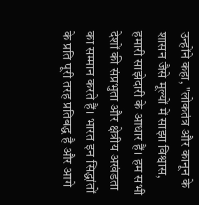उन्होंने कहा, "लोकतंत्र और कानून के शासन जैसे मूल्यों में साझा विश्वास, हमारी साझेदारी के आधार हैं। हम सभी देशों की संप्रभुता और क्षेत्रीय अखंडता का सम्मान करते हैं। भारत इन सिद्धांतों के प्रति पूरी तरह प्रतिबद्ध है और आगे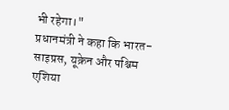भी रहेगा।"
प्रधानमंत्री ने कहा कि भारत-साइप्रस, यूक्रेन और पश्चिम एशिया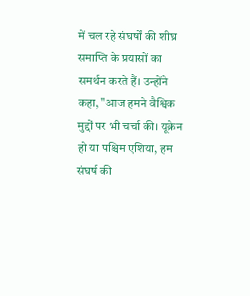में चल रहे संघर्षों की शीघ्र समाप्ति के प्रयासों का समर्थन करते हैं। उन्होंने कहा, "आज हमने वैश्विक मुद्दों पर भी चर्चा की। यूक्रेन हो या पश्चिम एशिया, हम संघर्ष की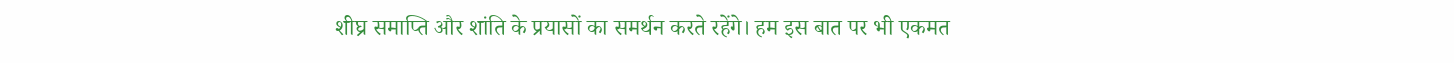शीघ्र समाप्ति और शांति के प्रयासों का समर्थन करते रहेंगे। हम इस बात पर भी एकमत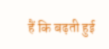हैं कि बढ़ती हुई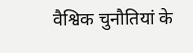वैश्विक चुनौतियां के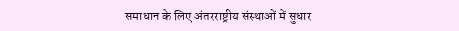समाधान के लिए अंतरराष्ट्रीय संस्थाओं में सुधार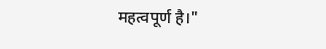महत्वपूर्ण है।"